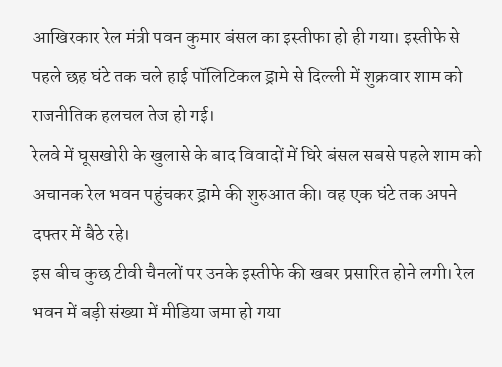आखिरकार रेल मंत्री पवन कुमार बंसल का इस्तीफा हो ही गया। इस्तीफे से पहले छह घंटे तक चले हाई पॉलिटिकल ड्रामे से दिल्ली में शुक्रवार शाम को राजनीतिक हलचल तेज हो गई।
रेलवे में घूसखोरी के खुलासे के बाद विवादों में घिरे बंसल सबसे पहले शाम को अचानक रेल भवन पहुंचकर ड्रामे की शुरुआत की। वह एक घंटे तक अपने दफ्तर में बैठे रहे।
इस बीच कुछ टीवी चैनलों पर उनके इस्तीफे की खबर प्रसारित होने लगी। रेल भवन में बड़ी संख्या में मीडिया जमा हो गया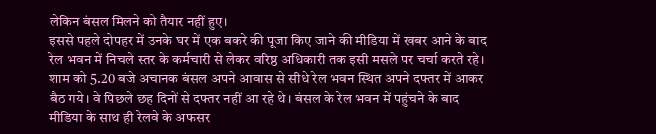लेकिन बंसल मिलने को तैयार नहीं हुए।
इससे पहले दोपहर में उनके घर में एक बकरे की पूजा किए जाने की मीडिया में खबर आने के बाद रेल भवन में निचले स्तर के कर्मचारी से लेकर वरिष्ठ अधिकारी तक इसी मसले पर चर्चा करते रहे।
शाम को 5.20 बजे अचानक बंसल अपने आवास से सीधे रेल भवन स्थित अपने दफ्तर में आकर बैठ गये। वे पिछले छह दिनों से दफ्तर नहीं आ रहे थे। बंसल के रेल भवन में पहुंचने के बाद मीडिया के साथ ही रेलवे के अफसर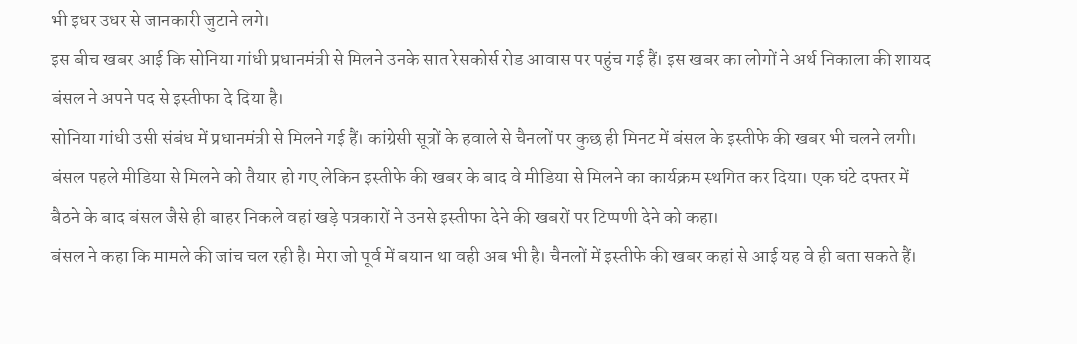भी इधर उधर से जानकारी जुटाने लगे।
इस बीच खबर आई कि सोनिया गांधी प्रधानमंत्री से मिलने उनके सात रेसकोर्स रोड आवास पर पहुंच गई हैं। इस खबर का लोगों ने अर्थ निकाला की शायद बंसल ने अपने पद से इस्तीफा दे दिया है।
सोनिया गांधी उसी संबंध में प्रधानमंत्री से मिलने गई हैं। कांग्रेसी सूत्रों के हवाले से चैनलों पर कुछ ही मिनट में बंसल के इस्तीफे की खबर भी चलने लगी।
बंसल पहले मीडिया से मिलने को तैयार हो गए लेकिन इस्तीफे की खबर के बाद वे मीडिया से मिलने का कार्यक्रम स्थगित कर दिया। एक घंटे दफ्तर में बैठने के बाद बंसल जैसे ही बाहर निकले वहां खड़े पत्रकारों ने उनसे इस्तीफा देने की खबरों पर टिप्पणी देने को कहा।
बंसल ने कहा कि मामले की जांच चल रही है। मेरा जो पूर्व में बयान था वही अब भी है। चैनलों में इस्तीफे की खबर कहां से आई यह वे ही बता सकते हैं।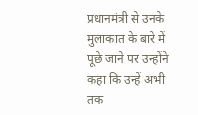प्रधानमंत्री से उनके मुलाकात के बारे में पूछे जाने पर उन्होंने कहा कि उन्हें अभी तक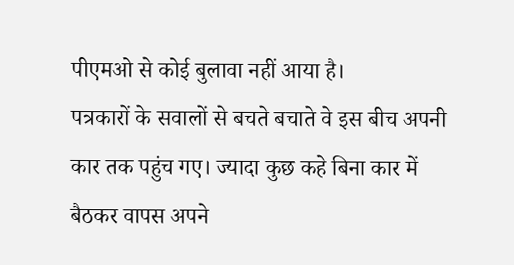पीएमओ से कोई बुलावा नहीं आया है।
पत्रकारों के सवालों से बचते बचाते वे इस बीच अपनी कार तक पहुंच गए। ज्यादा कुछ कहे बिना कार में बैठकर वापस अपने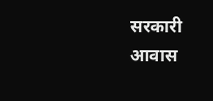सरकारी आवास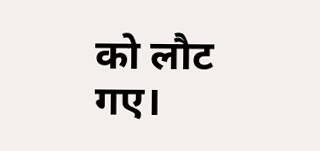को लौट गए।